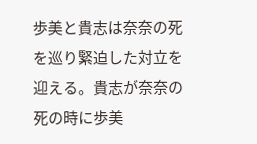歩美と貴志は奈奈の死を巡り緊迫した対立を迎える。貴志が奈奈の死の時に歩美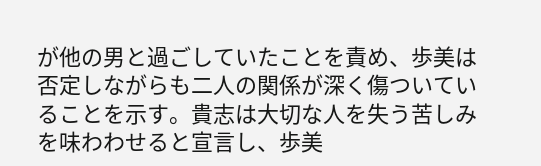が他の男と過ごしていたことを責め、歩美は否定しながらも二人の関係が深く傷ついていることを示す。貴志は大切な人を失う苦しみを味わわせると宣言し、歩美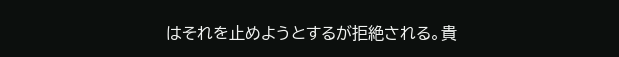はそれを止めようとするが拒絶される。貴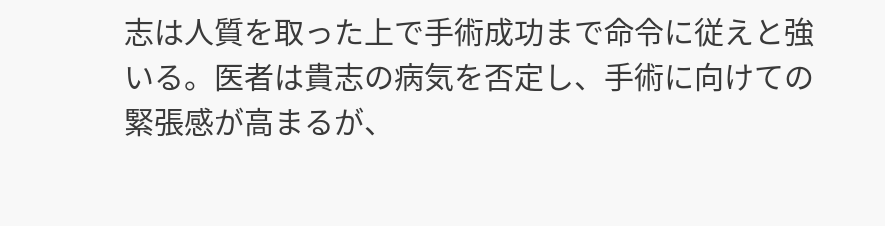志は人質を取った上で手術成功まで命令に従えと強いる。医者は貴志の病気を否定し、手術に向けての緊張感が高まるが、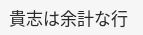貴志は余計な行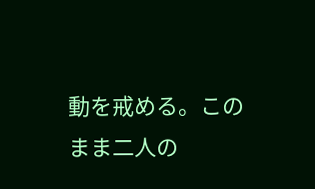動を戒める。このまま二人の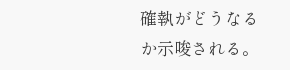確執がどうなるか示唆される。